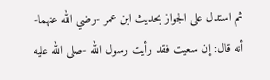ثم استدل على الجواز بحديث ابن عمر -رضي الله عنهما- أنه قال: إن سعيت فقد رأيت رسول الله -صلى الله عليه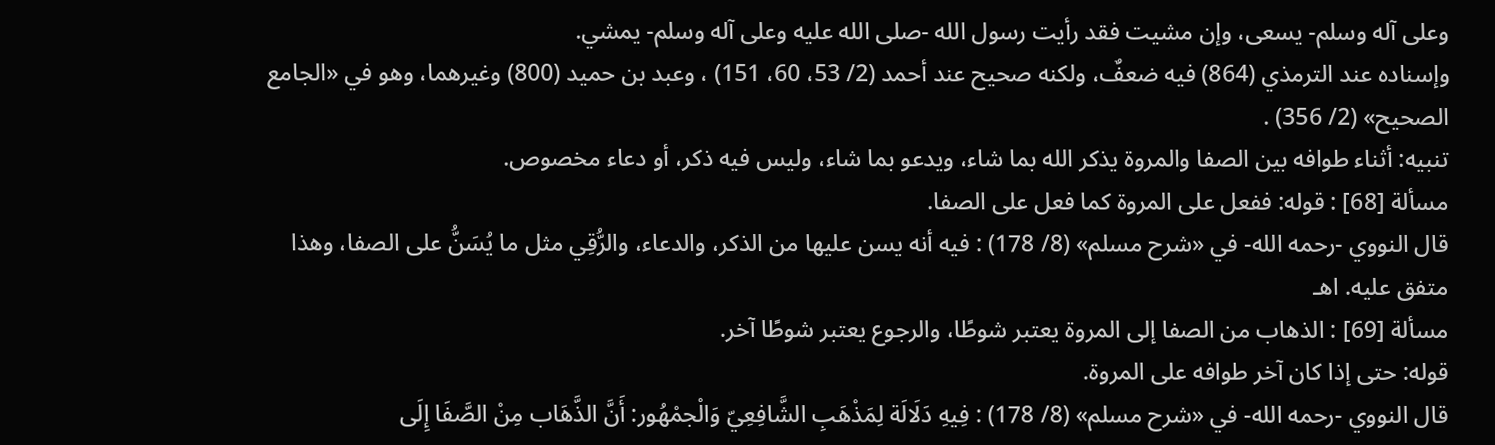وعلى آله وسلم- يسعى، وإن مشيت فقد رأيت رسول الله -صلى الله عليه وعلى آله وسلم- يمشي.
وإسناده عند الترمذي (864) فيه ضعفٌ، ولكنه صحيح عند أحمد (2/ 53، 60، 151) ، وعبد بن حميد (800) وغيرهما، وهو في «الجامع الصحيح» (2/ 356) .
تنبيه: أثناء طوافه بين الصفا والمروة يذكر الله بما شاء، ويدعو بما شاء، وليس فيه ذكر، أو دعاء مخصوص.
مسألة [68] : قوله: ففعل على المروة كما فعل على الصفا.
قال النووي -رحمه الله- في «شرح مسلم» (8/ 178) : فيه أنه يسن عليها من الذكر، والدعاء، والرُّقِي مثل ما يُسَنُّ على الصفا، وهذا متفق عليه. اهـ
مسألة [69] : الذهاب من الصفا إلى المروة يعتبر شوطًا، والرجوع يعتبر شوطًا آخر.
قوله: حتى إذا كان آخر طوافه على المروة.
قال النووي -رحمه الله- في «شرح مسلم» (8/ 178) : فِيهِ دَلَالَة لِمَذْهَبِ الشَّافِعِيّ وَالْجمْهُور: أَنَّ الذَّهَاب مِنْ الصَّفَا إِلَى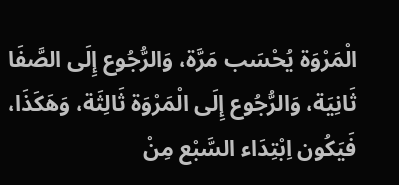الْمَرْوَة يُحْسَب مَرَّة، وَالرُّجُوع إِلَى الصَّفَا ثَانِيَة، وَالرُّجُوع إِلَى الْمَرْوَة ثَالِثَة، وَهَكَذَا، فَيَكُون اِبْتِدَاء السَّبْع مِنْ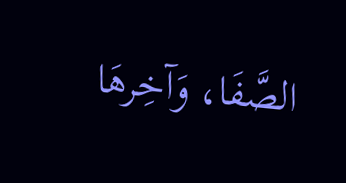الصَّفَا، وَآخِرهَا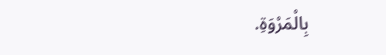بِالْمَرْوَةِ.